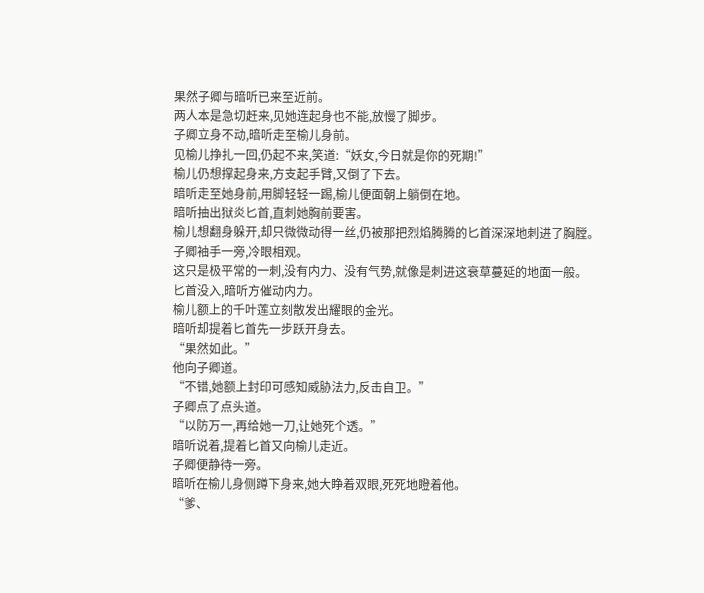果然子卿与暗听已来至近前。
两人本是急切赶来,见她连起身也不能,放慢了脚步。
子卿立身不动,暗听走至榆儿身前。
见榆儿挣扎一回,仍起不来,笑道:“妖女,今日就是你的死期!”
榆儿仍想撑起身来,方支起手臂,又倒了下去。
暗听走至她身前,用脚轻轻一踢,榆儿便面朝上躺倒在地。
暗听抽出狱炎匕首,直刺她胸前要害。
榆儿想翻身躲开,却只微微动得一丝,仍被那把烈焰腾腾的匕首深深地刺进了胸膛。
子卿袖手一旁,冷眼相观。
这只是极平常的一刺,没有内力、没有气势,就像是刺进这衰草蔓延的地面一般。
匕首没入,暗听方催动内力。
榆儿额上的千叶莲立刻散发出耀眼的金光。
暗听却提着匕首先一步跃开身去。
“果然如此。”
他向子卿道。
“不错,她额上封印可感知威胁法力,反击自卫。”
子卿点了点头道。
“以防万一,再给她一刀,让她死个透。”
暗听说着,提着匕首又向榆儿走近。
子卿便静待一旁。
暗听在榆儿身侧蹲下身来,她大睁着双眼,死死地瞪着他。
“爹、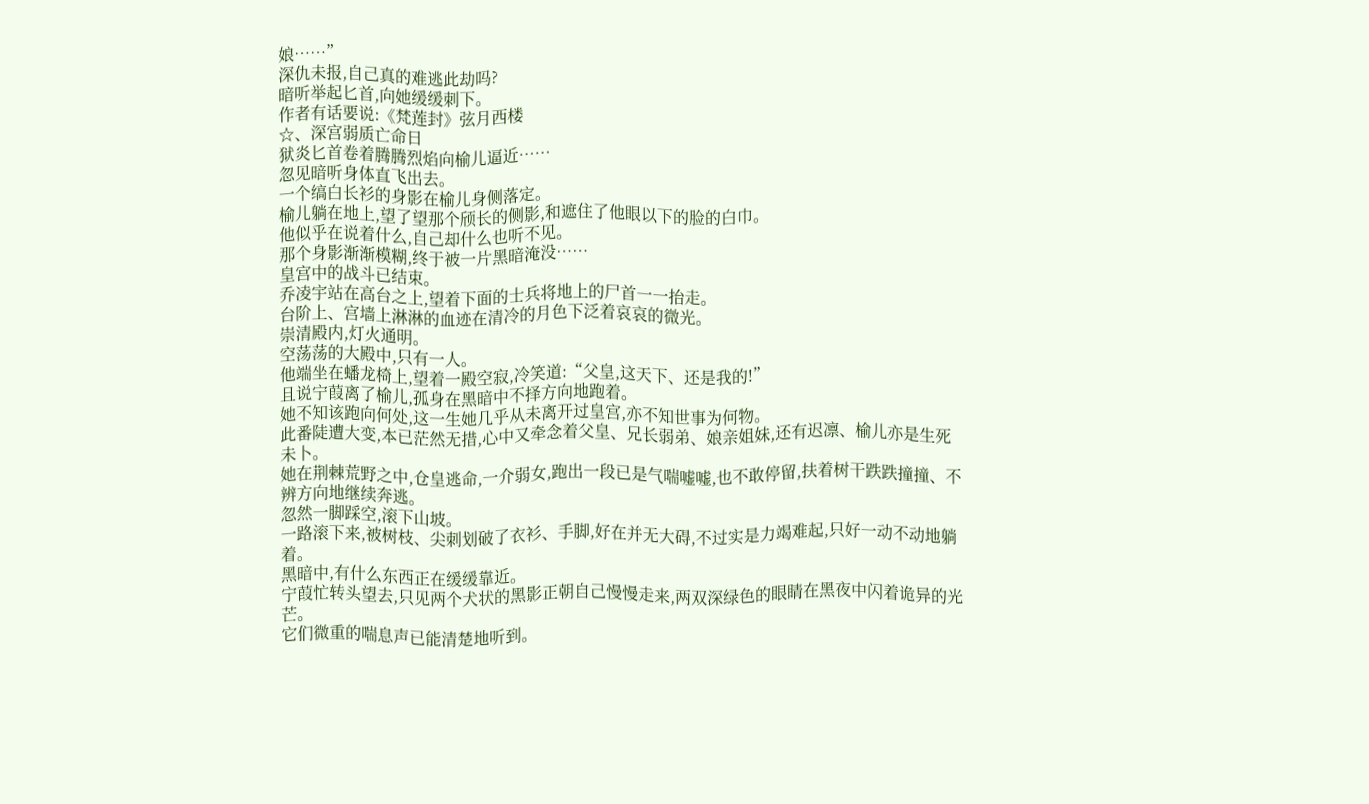娘……”
深仇未报,自己真的难逃此劫吗?
暗听举起匕首,向她缓缓刺下。
作者有话要说:《梵莲封》弦月西楼
☆、深宫弱质亡命日
狱炎匕首卷着腾腾烈焰向榆儿逼近……
忽见暗听身体直飞出去。
一个缟白长衫的身影在榆儿身侧落定。
榆儿躺在地上,望了望那个颀长的侧影,和遮住了他眼以下的脸的白巾。
他似乎在说着什么,自己却什么也听不见。
那个身影渐渐模糊,终于被一片黑暗淹没……
皇宫中的战斗已结束。
乔凌宇站在高台之上,望着下面的士兵将地上的尸首一一抬走。
台阶上、宫墙上淋淋的血迹在清冷的月色下泛着哀哀的微光。
崇清殿内,灯火通明。
空荡荡的大殿中,只有一人。
他端坐在蟠龙椅上,望着一殿空寂,冷笑道:“父皇,这天下、还是我的!”
且说宁葭离了榆儿,孤身在黑暗中不择方向地跑着。
她不知该跑向何处,这一生她几乎从未离开过皇宫,亦不知世事为何物。
此番陡遭大变,本已茫然无措,心中又牵念着父皇、兄长弱弟、娘亲姐妹,还有迟凛、榆儿亦是生死未卜。
她在荆棘荒野之中,仓皇逃命,一介弱女,跑出一段已是气喘嘘嘘,也不敢停留,扶着树干跌跌撞撞、不辨方向地继续奔逃。
忽然一脚踩空,滚下山坡。
一路滚下来,被树枝、尖刺划破了衣衫、手脚,好在并无大碍,不过实是力竭难起,只好一动不动地躺着。
黑暗中,有什么东西正在缓缓靠近。
宁葭忙转头望去,只见两个犬状的黑影正朝自己慢慢走来,两双深绿色的眼睛在黑夜中闪着诡异的光芒。
它们微重的喘息声已能清楚地听到。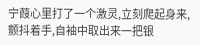宁葭心里打了一个激灵,立刻爬起身来,颤抖着手,自袖中取出来一把银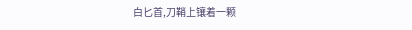白匕首,刀鞘上镶着一颗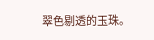翠色剔透的玉珠。